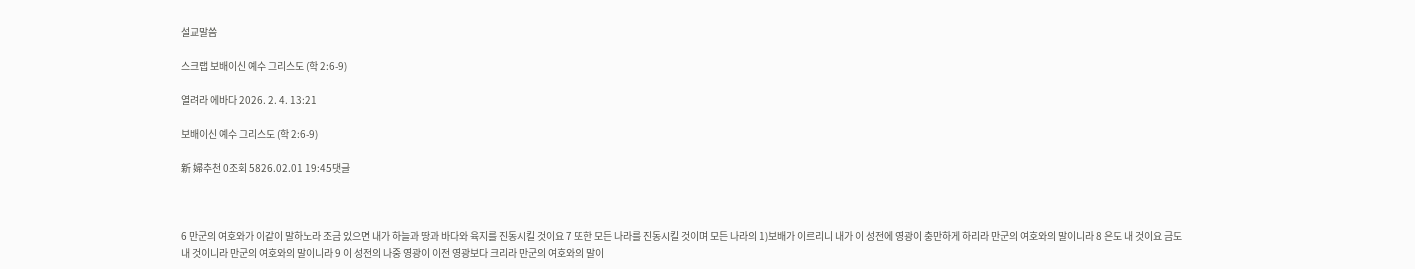설교말씀

스크랩 보배이신 예수 그리스도 (학 2:6-9)

열려라 에바다 2026. 2. 4. 13:21

보배이신 예수 그리스도 (학 2:6-9)

新 婦추천 0조회 5826.02.01 19:45댓글



6 만군의 여호와가 이같이 말하노라 조금 있으면 내가 하늘과 땅과 바다와 육지를 진동시킬 것이요 7 또한 모든 나라를 진동시킬 것이며 모든 나라의 1)보배가 이르리니 내가 이 성전에 영광이 충만하게 하리라 만군의 여호와의 말이니라 8 은도 내 것이요 금도 내 것이니라 만군의 여호와의 말이니라 9 이 성전의 나중 영광이 이전 영광보다 크리라 만군의 여호와의 말이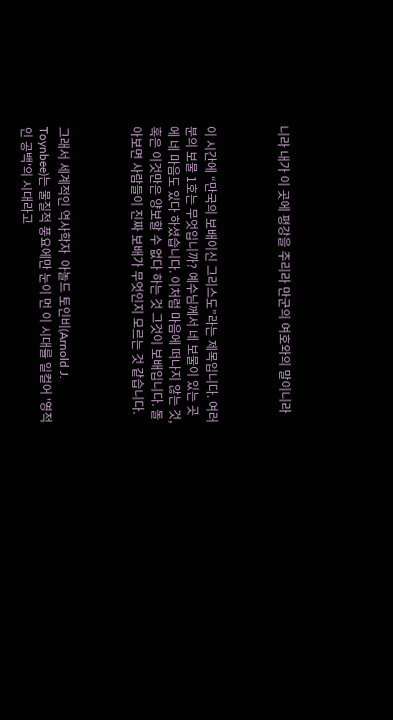니라 내가 이 곳에 평강을 주리라 만군의 여호와의 말이니라



이 시간에 “만국의 보배이신 그리스도”라는 제목입니다. 여러분의 보물 1호는 무엇입니까? 예수님께서 네 보물이 있는 곳에 네 마음도 있다 하셨습니다. 이처럼 마음에 떠나지 않는 것, 혹은 이것만은 양보할 수 없다 하는 것 그것이 보배입니다. 돌아보면 사람들이 진짜 보배가 무엇인지 모르는 것 같습니다.



그래서 세계적인 역사학자  아놀드 토인비(Arnold J. Toynbee)는 물질적 풍요에만 눈이 먼 이 시대를 일컬어 '영적인 공백'의 시대라고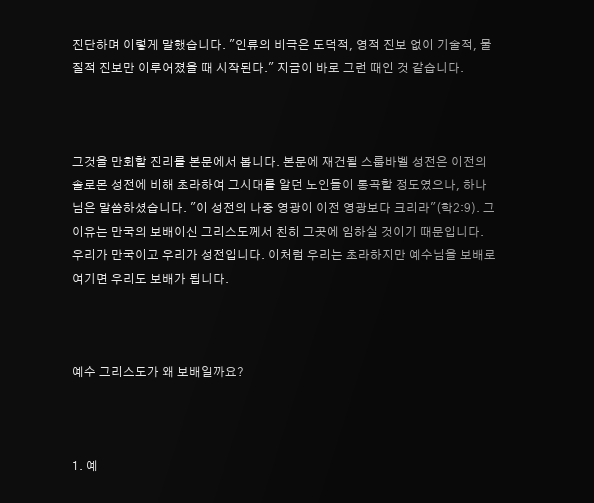진단하며 이렇게 말했습니다. "인류의 비극은 도덕적, 영적 진보 없이 기술적, 물질적 진보만 이루어졌을 때 시작된다." 지금이 바로 그런 때인 것 같습니다.



그것을 만회할 진리를 본문에서 봅니다. 본문에 재건될 스룹바벨 성전은 이전의 솔로몬 성전에 비해 초라하여 그시대를 알던 노인들이 통곡할 정도였으나, 하나님은 말씀하셨습니다. "이 성전의 나중 영광이 이전 영광보다 크리라"(학2:9). 그 이유는 만국의 보배이신 그리스도께서 친히 그곳에 임하실 것이기 때문입니다. 우리가 만국이고 우리가 성전입니다. 이처럼 우리는 초라하지만 예수님을 보배로 여기면 우리도 보배가 됩니다.



예수 그리스도가 왜 보배일까요?



1. 예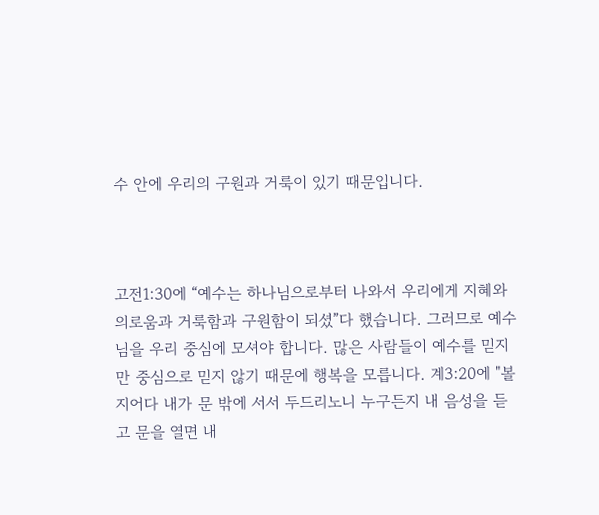수 안에 우리의 구원과 거룩이 있기 때문입니다.



고전1:30에 “예수는 하나님으로부터 나와서 우리에게 지혜와 의로움과 거룩함과 구원함이 되셨”다 했습니다. 그러므로 예수님을 우리 중심에 모셔야 합니다. 많은 사람들이 예수를 믿지만 중심으로 믿지 않기 때문에 행복을 모릅니다. 계3:20에 "볼지어다 내가 문 밖에 서서 두드리노니 누구든지 내 음성을 듣고 문을 열면 내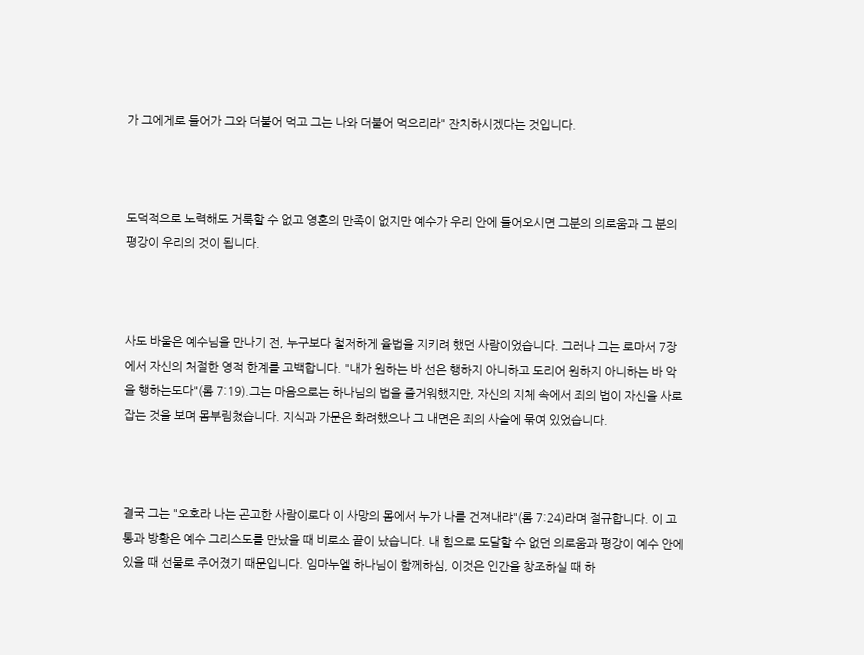가 그에게로 들어가 그와 더불어 먹고 그는 나와 더불어 먹으리라" 잔치하시겠다는 것입니다.



도덕적으로 노력해도 거룩할 수 없고 영혼의 만족이 없지만 예수가 우리 안에 들어오시면 그분의 의로움과 그 분의 평강이 우리의 것이 됩니다.



사도 바울은 예수님을 만나기 전, 누구보다 철저하게 율법을 지키려 했던 사람이었습니다. 그러나 그는 로마서 7장에서 자신의 처절한 영적 한계를 고백합니다. "내가 원하는 바 선은 행하지 아니하고 도리어 원하지 아니하는 바 악을 행하는도다"(롬 7:19).그는 마음으로는 하나님의 법을 즐거워했지만, 자신의 지체 속에서 죄의 법이 자신을 사로잡는 것을 보며 몸부림쳤습니다. 지식과 가문은 화려했으나 그 내면은 죄의 사슬에 묶여 있었습니다.



결국 그는 "오호라 나는 곤고한 사람이로다 이 사망의 몸에서 누가 나를 건져내랴"(롬 7:24)라며 절규합니다. 이 고통과 방황은 예수 그리스도를 만났을 때 비로소 끝이 났습니다. 내 힘으로 도달할 수 없던 의로움과 평강이 예수 안에 있을 때 선물로 주어졌기 때문입니다. 임마누엘 하나님이 함께하심, 이것은 인간을 창조하실 때 하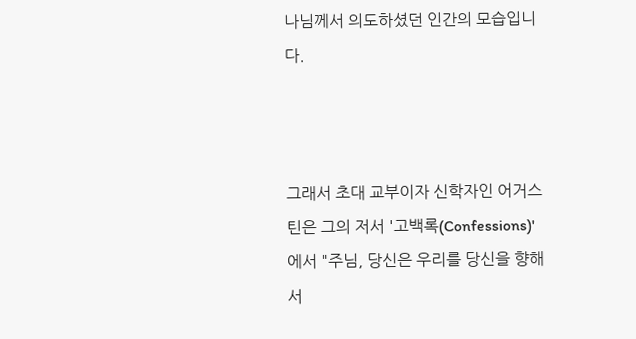나님께서 의도하셨던 인간의 모습입니다.



그래서 초대 교부이자 신학자인 어거스틴은 그의 저서 '고백록(Confessions)'에서 "주님, 당신은 우리를 당신을 향해서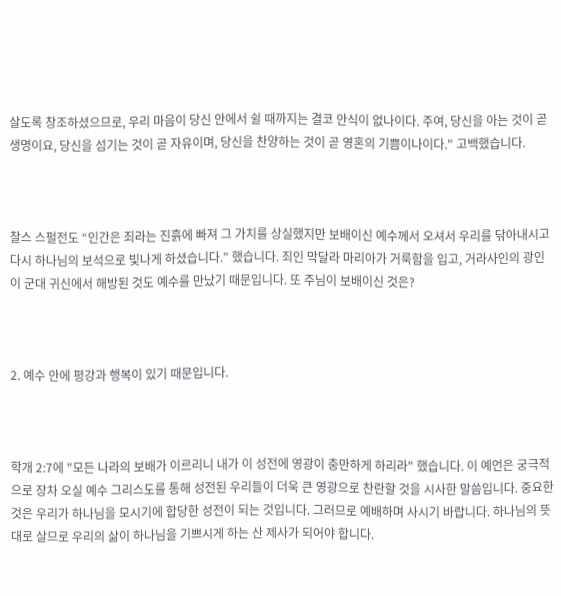살도록 창조하셨으므로, 우리 마음이 당신 안에서 쉴 때까지는 결코 안식이 없나이다. 주여, 당신을 아는 것이 곧 생명이요, 당신을 섬기는 것이 곧 자유이며, 당신을 찬양하는 것이 곧 영혼의 기쁨이나이다." 고백했습니다.



찰스 스펄전도 “인간은 죄라는 진흙에 빠져 그 가치를 상실했지만 보배이신 예수께서 오셔서 우리를 닦아내시고 다시 하나님의 보석으로 빛나게 하셨습니다.” 했습니다. 죄인 막달라 마리아가 거룩함을 입고, 거라사인의 광인이 군대 귀신에서 해방된 것도 예수를 만났기 때문입니다. 또 주님이 보배이신 것은?



2. 예수 안에 평강과 행복이 있기 때문입니다.



학개 2:7에 "모든 나라의 보배가 이르리니 내가 이 성전에 영광이 충만하게 하리라" 했습니다. 이 예언은 궁극적으로 장차 오실 예수 그리스도를 통해 성전된 우리들이 더욱 큰 영광으로 찬란할 것을 시사한 말씀입니다. 중요한 것은 우리가 하나님을 모시기에 합당한 성전이 되는 것입니다. 그러므로 예배하며 사시기 바랍니다. 하나님의 뜻대로 살므로 우리의 삶이 하나님을 기쁘시게 하는 산 제사가 되어야 합니다.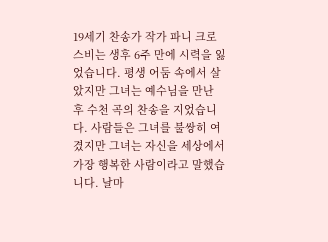19세기 찬송가 작가 파니 크로스비는 생후 6주 만에 시력을 잃었습니다. 평생 어둠 속에서 살았지만 그녀는 예수님을 만난 후 수천 곡의 찬송을 지었습니다. 사람들은 그녀를 불쌍히 여겼지만 그녀는 자신을 세상에서 가장 행복한 사람이라고 말했습니다. 날마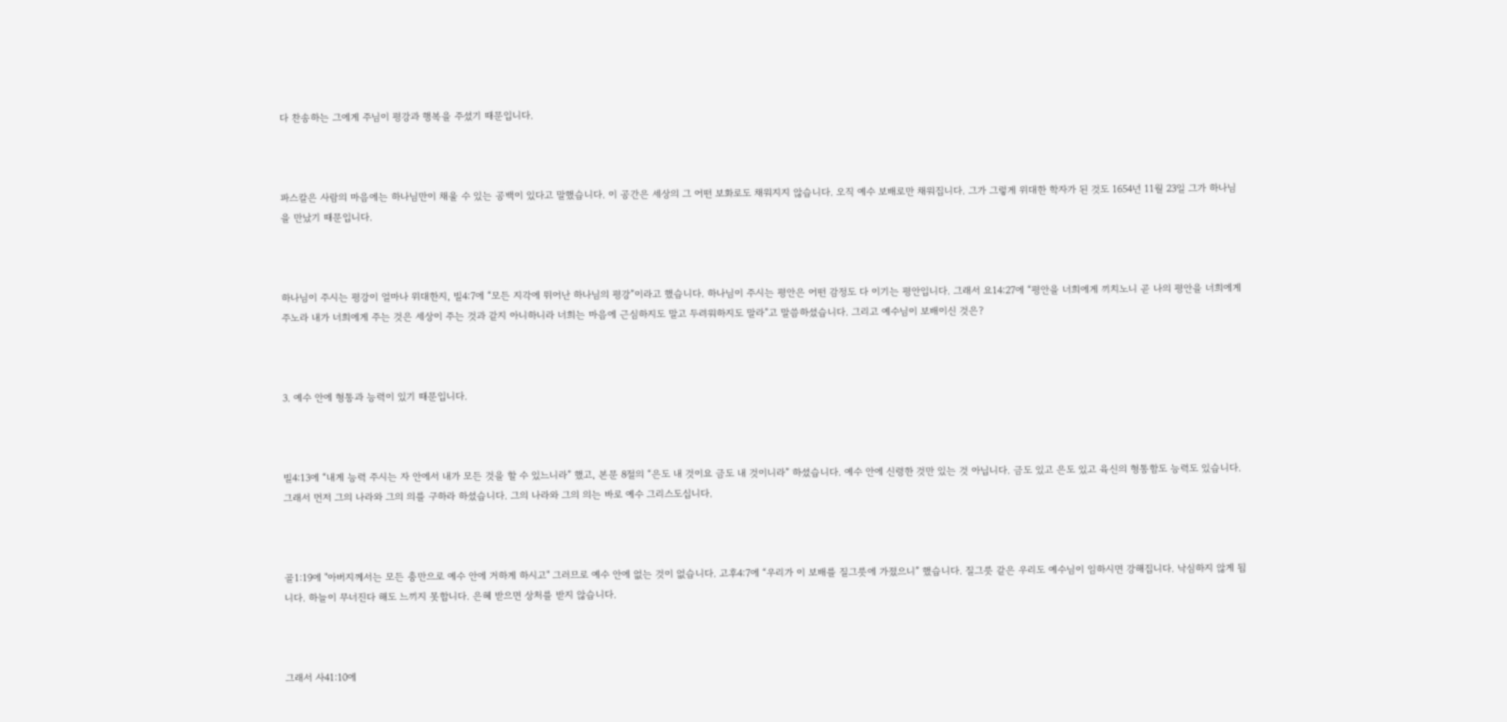다 찬송하는 그에게 주님이 평강과 행복을 주셨기 때문입니다.



파스칼은 사람의 마음에는 하나님만이 채울 수 있는 공백이 있다고 말했습니다. 이 공간은 세상의 그 어떤 보화로도 채워지지 않습니다. 오직 예수 보배로만 채워집니다. 그가 그렇게 위대한 학자가 된 것도 1654년 11월 23일 그가 하나님을 만났기 때문입니다.



하나님이 주시는 평강이 얼마나 위대한지, 빌4:7에 “모든 지각에 뛰어난 하나님의 평강”이라고 했습니다. 하나님이 주시는 평안은 어떤 감정도 다 이기는 평안입니다. 그래서 요14:27에 “평안을 너희에게 끼치노니 곧 나의 평안을 너희에게 주노라 내가 너희에게 주는 것은 세상이 주는 것과 같지 아니하니라 너희는 마음에 근심하지도 말고 두려워하지도 말라”고 말씀하셨습니다. 그리고 예수님이 보배이신 것은?



3. 예수 안에 형통과 능력이 있기 때문입니다.



빌4:13에 “내게 능력 주시는 자 안에서 내가 모든 것을 할 수 있느니라” 했고, 본문 8절의 “은도 내 것이요 금도 내 것이니라” 하셨습니다. 예수 안에 신령한 것만 있는 것 아닙니다. 금도 있고 은도 있고 육신의 형통함도 능력도 있습니다. 그래서 먼저 그의 나라와 그의 의를 구하라 하셨습니다. 그의 나라와 그의 의는 바로 예수 그리스도십니다.



골1:19에 "아버지께서는 모든 충만으로 예수 안에 거하게 하시고" 그러므로 예수 안에 없는 것이 없습니다. 고후4:7에 “우리가 이 보배를 질그릇에 가졌으니” 했습니다. 질그릇 같은 우리도 예수님이 임하시면 강해집니다. 낙심하지 않게 됩니다. 하늘이 무너진다 해도 느끼지 못합니다. 은혜 받으면 상처를 받지 않습니다.



그래서 사41:10에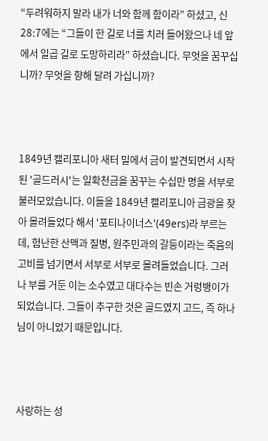“두려워하지 말라 내가 너와 함께 함이라” 하셨고, 신28:7에는 “그들이 한 길로 너를 치러 들어왔으나 네 앞에서 일곱 길로 도망하리라” 하셨습니다. 무엇을 꿈꾸십니까? 무엇을 향해 달려 가십니까?



1849년 캘리포니아 새터 밀에서 금이 발견되면서 시작된 '골드러시'는 일확천금을 꿈꾸는 수십만 명을 서부로 불러모았습니다. 이들을 1849년 캘리포니아 금광을 찾아 몰려들었다 해서 '포티나이너스'(49ers)라 부르는데, 험난한 산맥과 질병, 원주민과의 갈등이라는 죽음의 고비를 넘기면서 서부로 서부로 몰려들었습니다. 그러나 부를 거둔 이는 소수였고 대다수는 빈손 거렁뱅이가 되었습니다. 그들이 추구한 것은 골드였지 고드, 즉 하나님이 아니었기 때문입니다.



사랑하는 성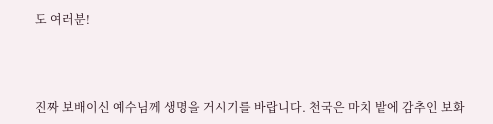도 여러분!



진짜 보배이신 예수님께 생명을 거시기를 바랍니다. 천국은 마치 밭에 감추인 보화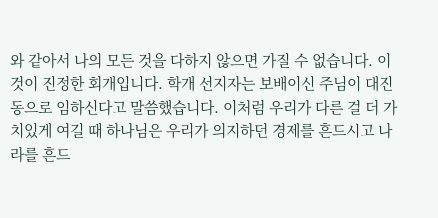와 같아서 나의 모든 것을 다하지 않으면 가질 수 없습니다. 이것이 진정한 회개입니다. 학개 선지자는 보배이신 주님이 대진동으로 임하신다고 말씀했습니다. 이처럼 우리가 다른 걸 더 가치있게 여길 때 하나님은 우리가 의지하던 경제를 흔드시고 나라를 흔드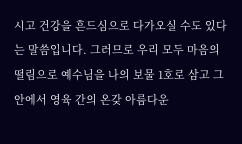시고 건강을 흔드심으로 다가오실 수도 있다는 말씀입니다. 그러므로 우리 모두 마음의 떨림으로 예수님을 나의 보물 1호로 삼고 그 안에서 영육 간의 온갖 아름다운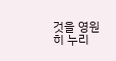것을 영원히 누리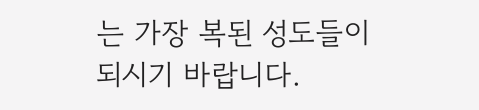는 가장 복된 성도들이 되시기 바랍니다.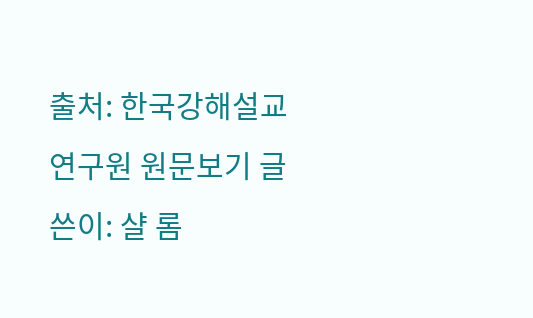출처: 한국강해설교연구원 원문보기 글쓴이: 샬 롬